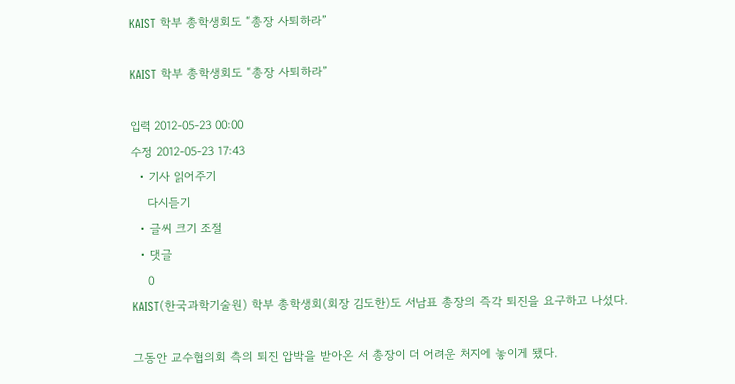KAIST 학부 총학생회도 “총장 사퇴하라”

KAIST 학부 총학생회도 “총장 사퇴하라”

입력 2012-05-23 00:00
수정 2012-05-23 17:43
  • 기사 읽어주기
    다시듣기
  • 글씨 크기 조절
  • 댓글
    0
KAIST(한국과학기술원) 학부 총학생회(회장 김도한)도 서남표 총장의 즉각 퇴진을 요구하고 나섰다.

그동안 교수협의회 측의 퇴진 압박을 받아온 서 총장이 더 어려운 처지에 놓이게 됐다.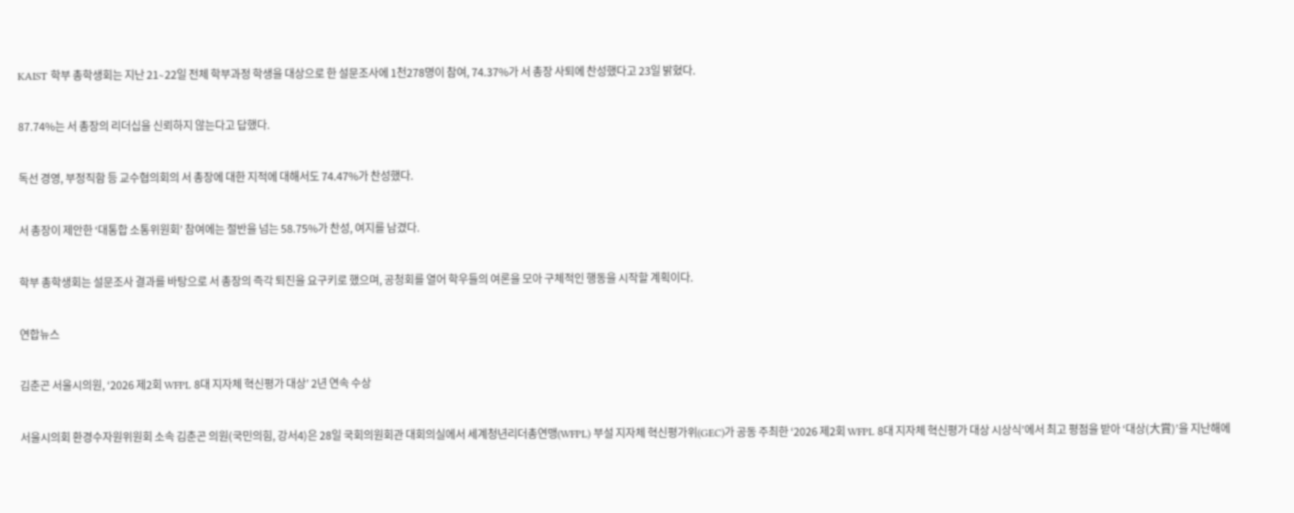KAIST 학부 총학생회는 지난 21∼22일 전체 학부과정 학생을 대상으로 한 설문조사에 1천278명이 참여, 74.37%가 서 총장 사퇴에 찬성했다고 23일 밝혔다.

87.74%는 서 총장의 리더십을 신뢰하지 않는다고 답했다.

독선 경영, 부정직함 등 교수협의회의 서 총장에 대한 지적에 대해서도 74.47%가 찬성했다.

서 총장이 제안한 ‘대통합 소통위원회’ 참여에는 절반을 넘는 58.75%가 찬성, 여지를 남겼다.

학부 총학생회는 설문조사 결과를 바탕으로 서 총장의 즉각 퇴진을 요구키로 했으며, 공청회를 열어 학우들의 여론을 모아 구체적인 행동을 시작할 계획이다.

연합뉴스

김춘곤 서울시의원, ‘2026 제2회 WFPL 8대 지자체 혁신평가 대상’ 2년 연속 수상

서울시의회 환경수자원위원회 소속 김춘곤 의원(국민의힘, 강서4)은 28일 국회의원회관 대회의실에서 세계청년리더총연맹(WFPL) 부설 지자체 혁신평가위(GEC)가 공동 주최한 ‘2026 제2회 WFPL 8대 지자체 혁신평가 대상 시상식’에서 최고 평점을 받아 ‘대상(大賞)’을 지난해에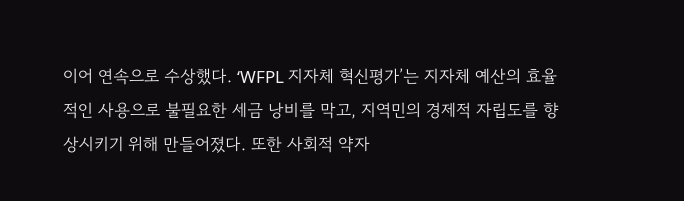이어 연속으로 수상했다. ‘WFPL 지자체 혁신평가’는 지자체 예산의 효율적인 사용으로 불필요한 세금 낭비를 막고, 지역민의 경제적 자립도를 향상시키기 위해 만들어졌다. 또한 사회적 약자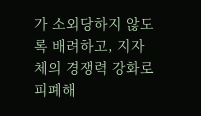가 소외당하지 않도록 배려하고, 지자체의 경쟁력 강화로 피폐해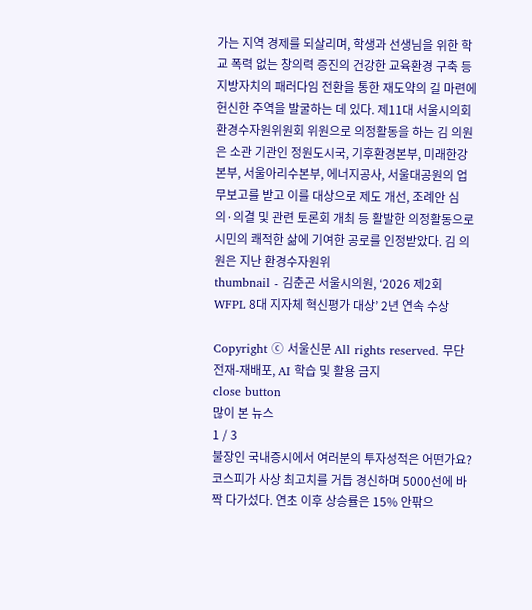가는 지역 경제를 되살리며, 학생과 선생님을 위한 학교 폭력 없는 창의력 증진의 건강한 교육환경 구축 등 지방자치의 패러다임 전환을 통한 재도약의 길 마련에 헌신한 주역을 발굴하는 데 있다. 제11대 서울시의회 환경수자원위원회 위원으로 의정활동을 하는 김 의원은 소관 기관인 정원도시국, 기후환경본부, 미래한강본부, 서울아리수본부, 에너지공사, 서울대공원의 업무보고를 받고 이를 대상으로 제도 개선, 조례안 심의·의결 및 관련 토론회 개최 등 활발한 의정활동으로 시민의 쾌적한 삶에 기여한 공로를 인정받았다. 김 의원은 지난 환경수자원위
thumbnail - 김춘곤 서울시의원, ‘2026 제2회 WFPL 8대 지자체 혁신평가 대상’ 2년 연속 수상

Copyright ⓒ 서울신문 All rights reserved. 무단 전재-재배포, AI 학습 및 활용 금지
close button
많이 본 뉴스
1 / 3
불장인 국내증시에서 여러분의 투자성적은 어떤가요?
코스피가 사상 최고치를 거듭 경신하며 5000선에 바짝 다가섰다. 연초 이후 상승률은 15% 안팎으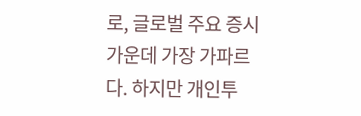로, 글로벌 주요 증시 가운데 가장 가파르다. 하지만 개인투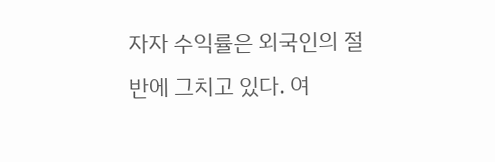자자 수익률은 외국인의 절반에 그치고 있다. 여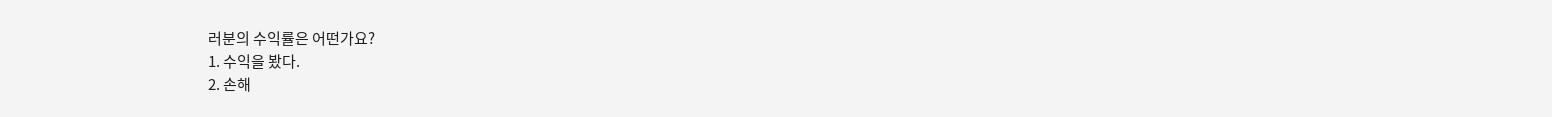러분의 수익률은 어떤가요?
1. 수익을 봤다.
2. 손해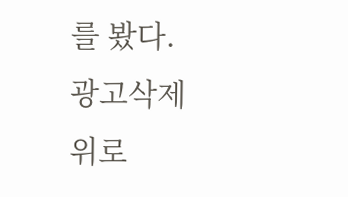를 봤다.
광고삭제
위로